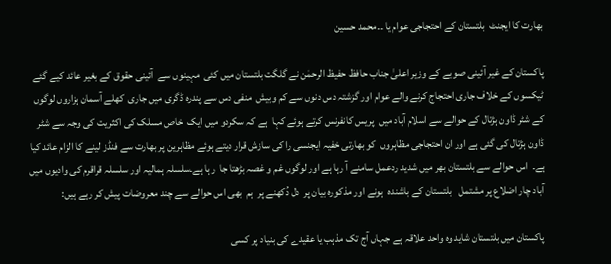بھارت کا ایجنٹ  بلتستان کے احتجاجی عوام یا ۔۔محمد حسین

پاکستان کے غیر آئینی صوبے کے وزیر اعلیٰ جناب حافظ حفیظ الرحمٰن نے گلگت بلتستان میں کئی  مہینوں سے  آئینی حقوق کے بغیر عائد کیے گئے ٹیکسوں کے خلاف جاری احتجاج کرنے والے عوام اور گزشتہ دس دنوں سے کم وبیش  منفی دس سے پندرہ ڈگری میں جاری  کھلے آسمان ہزاروں لوگوں کے شٹر ڈاون ہڑتال کے حوالے سے اسلام آباد میں  پریس کانفرنس کرتے ہوئے کہا  ہے کہ سکردو میں ایک  خاص مسلک کی اکثریت کی وجہ سے شٹر ڈاون ہڑتال کی گئی ہے اور ان احتجاجی مظاہروں  کو بھارتی خفیہ ایجنسی را کی سازش قرار دیتے ہوئے مظاہرین پر بھارت سے فنڈز لینے کا الزام عائد کیا ہے۔  اس حوالے سے بلتستان بھر میں شدید ردعمل سامنے آ رہا ہے اور لوگوں غم و غصہ بڑھتا جا  رہا ہے۔سلسلہ ہمالیہ اور سلسلہ قراقرم کی وادیوں میں آباد چار اضلاع پر مشتمل   بلتستان کے باشندہ  ہونے اور مذکورہ بیان پر  دل دُکھنے پر  ہم  بھی اس حوالے سے چند معروضات پیش کر رہے ہیں:

پاکستان میں بلتستان شاید وہ واحد علاقہ ہے جہاں آج تک مذہب یا عقیدے کی بنیاد پر کسی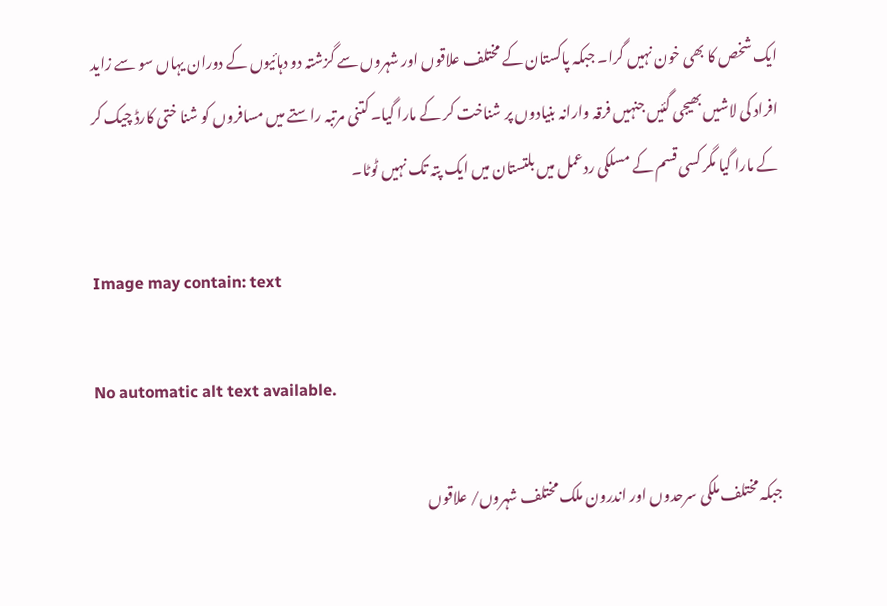ایک شخص کا بھی خون نہیں گرا۔ جبکہ پاکستان کے مختلف علاقوں اور شہروں سے گزشتہ دو دہائیوں کے دوران یہاں سو سے زاید افراد کی لاشیں بھیجی گئیں جنہیں فرقہ وارانہ بنیادوں پر شناخت کر کے مارا گیا۔ کتنی مرتبہ راستے میں مسافروں کو شنا ختی کارڈ چیک کر کے مارا گیا مگر کسی قسم کے مسلکی ردعمل میں بلتستان میں ایک پتہ تک نہیں ٹوٹا۔

Image may contain: text

No automatic alt text available.

جبکہ مختلف ملکی سرحدوں اور اندرون ملک مختلف شہروں/ علاقوں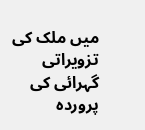میں ملک کی تزویراتی گہرائی کی پروردہ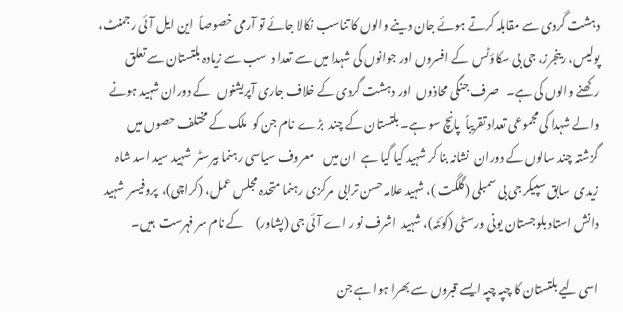دہشت گردی سے مقابلہ کرتے ہوئے جان دینے والوں کا تناسب نکالا جائے تو آرمی خصوصاً  این ایل آئی رجمنٹ، پولیس، رینجرز، جی بی سکاؤٹس  کے افسروں اور جوانوں کی شہدا میں سے تعدا د  سب سے زیادہ بلتستان سے تعلق رکھنے والوں کی ہے۔   صرف جنگی محاذوں  اور دہشت گردی کے خلاف جاری آپریشنوں   کے دوران شہید ہونے والے شہدا کی مجموعی تعداد تقریباً  پانچ سو ہے۔ بلتستان کے چند  بڑے  نام جن کو  ملک کے مختلف حصوں میں گزشتہ چند سالوں کے دوران  نشانہ بنا کر شہید کیا گیا ہے  ان میں    معروف سیاسی رہنما بیرسٹر  شہید سید اسد شاہ زیدی  سابق سپیکر جی بی سمبلی (گلگت )، شہید علامہ حسن ترابی  مرکزی رہنما متحدہ مجلس عمل، (کراچی)،  پروفیسر  شہید دانش استاد بلوجستان یونی ورسٹی (کوئٹہ)، شہید  اشرف نو ر اے آئی جی (پشاور)     کے نام سر فہرست  ہیں۔

اسی لیے بلتستان کا چپہ چپہ ایسے قبروں سے بھرا ہوا ہے جن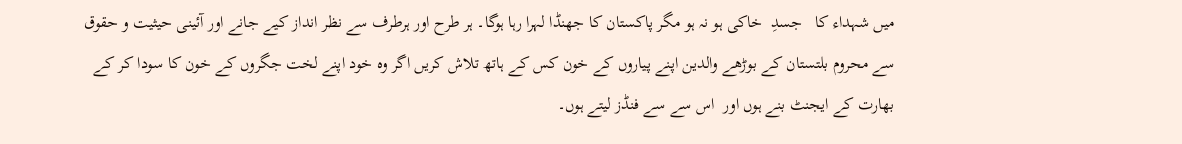میں شہداء کا   جسدِ  خاکی ہو نہ ہو مگر پاکستان کا جھنڈا لہرا رہا ہوگا۔ ہر طرح اور ہرطرف سے نظر انداز کیے جانے اور آئینی حیثیت و حقوق سے محروم بلتستان کے بوڑھے والدین اپنے پیاروں کے خون کس کے ہاتھ تلاش کریں اگر وہ خود اپنے لخت جگروں کے خون کا سودا کر کے بھارت کے ایجنٹ بنے ہوں اور  اس سے سے فنڈز لیتے ہوں۔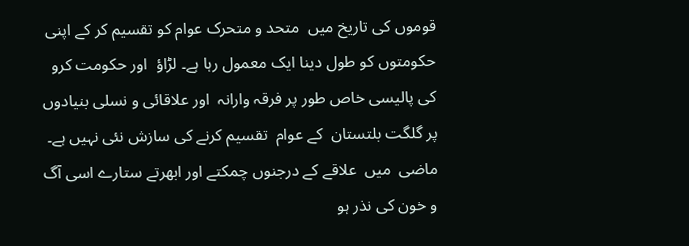قوموں کی تاریخ میں  متحد و متحرک عوام کو تقسیم کر کے اپنی حکومتوں کو طول دینا ایک معمول رہا ہے۔ لڑاؤ  اور حکومت کرو کی پالیسی خاص طور پر فرقہ وارانہ  اور علاقائی و نسلی بنیادوں پر گلگت بلتستان  کے عوام  تقسیم کرنے کی سازش نئی نہیں ہے۔ ماضی  میں  علاقے کے درجنوں چمکتے اور ابھرتے ستارے اسی آگ و خون کی نذر ہو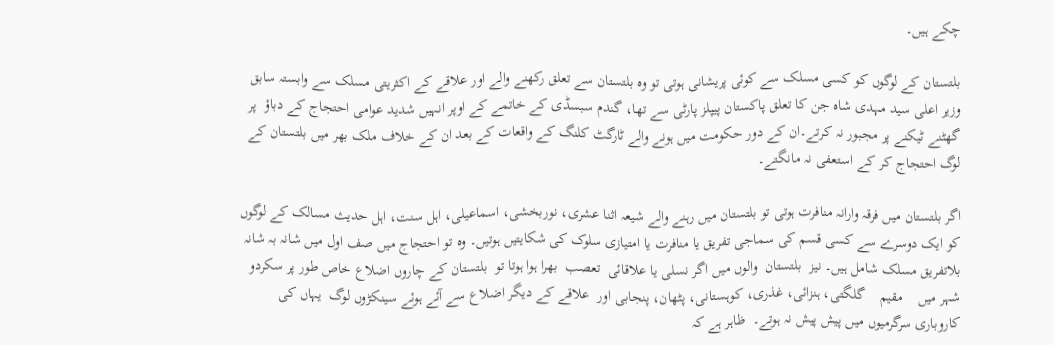چکے ہیں۔

بلتستان کے لوگوں کو کسی مسلک سے کوئی پریشانی ہوتی تو وہ بلتستان سے تعلق رکھنے والے اور علاقے کے اکثریتی مسلک سے وابستہ سابق وزیر اعلی سید مہدی شاہ جن کا تعلق پاکستان پیپلز پارٹی سے تھا، گندم سبسڈی کے خاتمے کے اوپر انہیں شدید عوامی احتجاج کے دباؤ  پر گھٹنے ٹیکنے پر مجبور نہ کرتے۔ان کے دور حکومت میں ہونے والے ٹارگٹ کلنگ کے واقعات کے بعد ان کے خلاف ملک بھر میں بلتستان کے لوگ احتجاج کر کے استعفی نہ مانگتے۔

اگر بلتستان میں فرقہ وارانہ منافرت ہوتی تو بلتستان میں رہنے والے شیعہ اثنا عشری، نوربخشی، اسماعیلی، اہل سنت، اہل حدیث مسالک کے لوگوں کو ایک دوسرے سے کسی قسم کی سماجی تفریق یا منافرت یا امتیازی سلوک کی شکایتیں ہوتیں۔ وہ تو احتجاج میں صف اول میں شانہ بہ شانہ بلاتفریق مسلک شامل ہیں۔ نیز  بلتستان  والوں میں اگر نسلی یا علاقائی  تعصب  بھرا ہوا ہوتا تو  بلتستان کے چاروں اضلاع خاص طور پر سکردو شہر میں    مقیم    گلگتی، ہنزائی، غذری، کوہستانی، پٹھان، پنجابی اور  علاقے کے دیگر اضلاع سے آئے ہوئے سینکڑوں لوگ  یہاں کی  کاروباری سرگرمیوں میں پیش پیش نہ ہوتے۔  ظاہر ہے کہ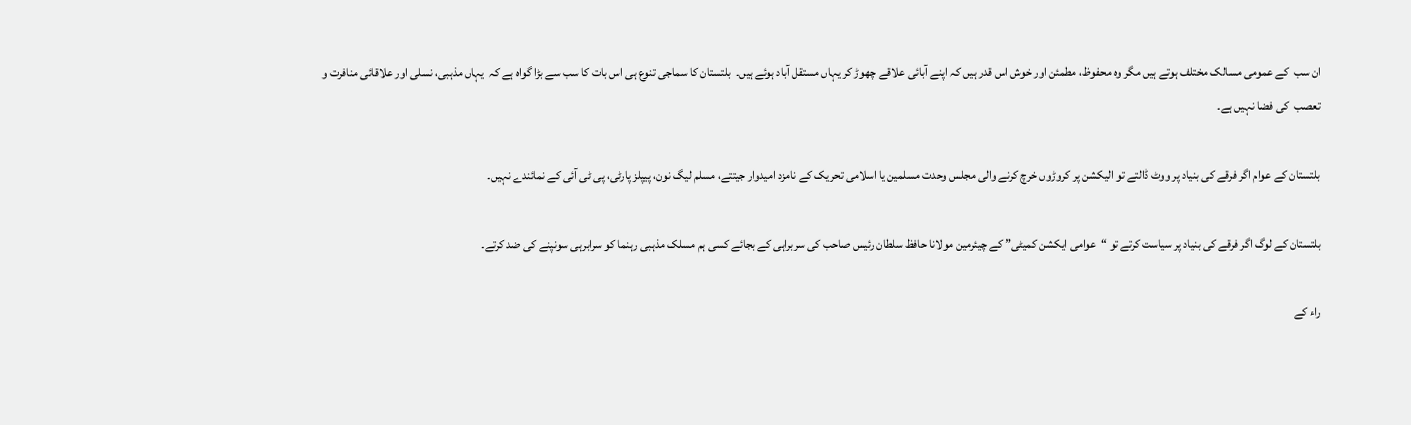ان سب  کے عمومی مسالک مختلف ہوتے ہیں مگر وہ محفوظ، مطمئن اور خوش اس قدر ہیں کہ اپنے آبائی علاقے چھوڑ کر یہاں مستقل آباد ہوئے ہیں۔  بلتستان کا سماجی تنوع ہی اس بات کا سب سے بڑا گواہ ہے کہ  یہاں مذہبی، نسلی اور علاقائی منافرت و تعصب  کی فضا نہیں ہے۔

بلتستان کے عوام اگر فرقے کی بنیاد پر ووٹ ڈالتے تو الیکشن پر کروڑوں خرچ کرنے والی مجلس وحدت مسلمین یا اسلامی تحریک کے نامزد امیدوار جیتتے، مسلم لیگ نون، پیپلز پارٹی، پی ٹی آئی کے نمائندے نہیں۔

بلتستان کے لوگ اگر فرقے کی بنیاد پر سیاست کرتے تو “عوامی ایکشن کمیٹی” کے چیئرمین مولانا حافظ سلطان رئیس صاحب کی سربراہی کے بجائے کسی ہم مسلک مذہبی رہنما کو سرابرہی سونپنے کی ضد کرتے۔

راء کے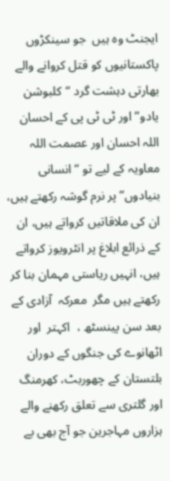ایجنٹ وہ ہیں  جو سینکڑوں پاکستانیوں کو قتل کروانے والے بھارتی دہشت گرد “کلبوشن یادو” اور ٹی ٹی پی کے احسان اللہ احسان اور عصمت اللہ معاویہ کے لیے تو “انسانی بنیادوں” پر نرم گوشہ رکھتے ہیں، ان کی ملاقاتیں کرواتے ہیں، ان کے ذرائع ابلاغ پر انٹرویوز کرواتے ہیں، انہیں ریاستی مہمان بنا کر رکھتے ہیں مگر  معرکہ  آزادی کے بعد سن پینسٹھ ،  اکہتر  اور اٹھانوے کی جنگوں کے دوران بلتستان کے چھوربٹ، کھرمنگ اور گلتری سے تعلق رکھنے والے ہزاروں مہاجرین جو آج بھی بے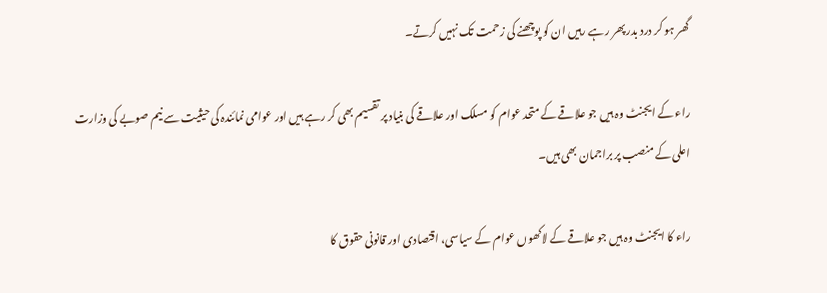گھر ہو کر درد بدر پھر رہے رہیں ان کو پوچھنے کی زحمت تک نہیں کرتے۔

راء کے ایجنٹ وہ ہیں جو علاقے کے متحد عوام کو مسلک اور علاقے کی بنیاد پر تقسیم بھی کر رہے ہیں اور عوامی نمائندہ کی حیثیت سے نیم صوبے کی وزارت اعلی کے منصب پر براجمان بھی ہیں۔

راء کا ایجنٹ وہ ہیں جو علاقے کے لاکھوں عوام کے سیاسی، اقتصادی اور قانونی حقوق کا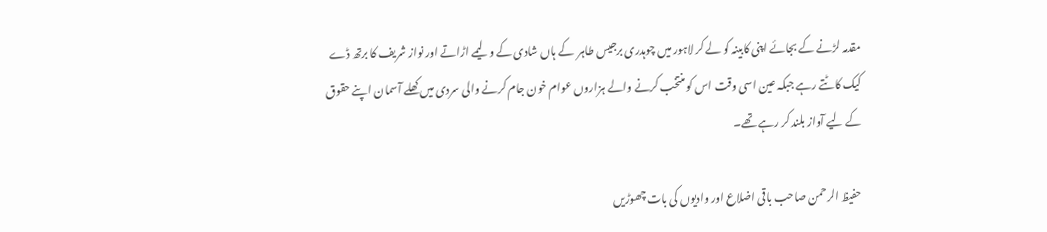مقدمہ لڑنے کے بجائے اپنی کابینہ کو لے کر لاہور میں چوہدری برجیس طاہر  کے ہاں شادی کے ولیمے اڑاتے اور نواز شریف کا برتھ ڈے کیک کاٹتے رہے جبکہ عین اسی وقت اس کو منتخب کرنے والے ہزاروں عوام خون جام کرنے والی سردی میں کھلے آسمان اپنے حقوق کے لیے آواز بلند کر رہے تھے۔

حفیظ الرحمن صاحب باقی اضلاع اور وادیوں کی بات چھوڑیں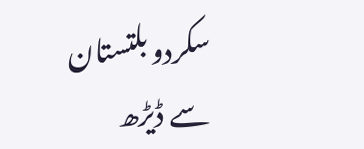سکردو بلتستان سے ڈیڑھ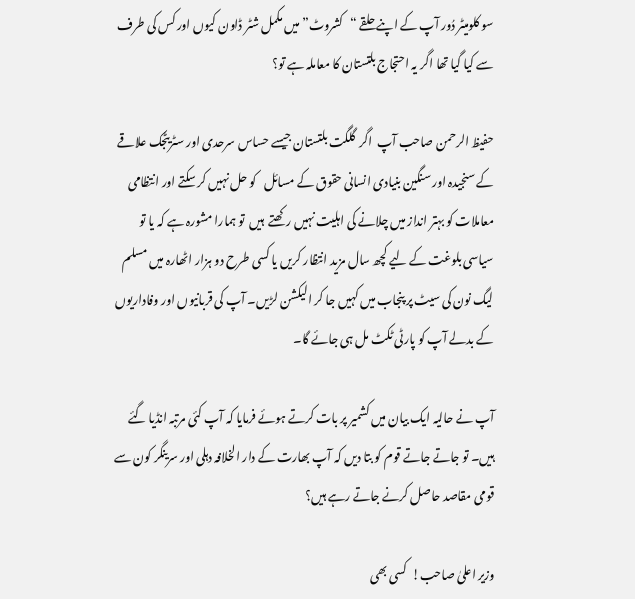سو کلومیٹر دُور آپ کے اپنے حلقے “کشروٹ” میں مکمل شٹر ڈاون کیوں اور کس کی طرف سے کیا گیا تھا اگر یہ احتجاج بلتستان کا معاملہ ہے تو؟

حفیظ الرحمن صاحب آپ  اگر  گلگت بلتستان جیسے حساس سرحدی اور سٹریٹجک علاقے کے سنجیدہ اور سنگین بنیادی انسانی حقوق کے مسائل   کو حل نہیں کر سکتے اور انتظامی معاملات کو بہتر انداز میں چلانے کی اہلیت نہیں رکھتے  ہیں  تو ہمارا مشورہ ہے کہ یا تو  سیاسی بلوغت کے لیے کچھ سال مزید انتظار کریں یا کسی طرح دو ہزار اٹھارہ میں مسلم لیگ نون کی سیٹ پر پنجاب میں کہیں جا کر الیکشن لڑیں۔ آپ کی قربانیوں اور وفاداریوں کے بدلے آپ کو پارٹی ٹکٹ مل ہی جائے گا۔

آپ نے حالیہ ایک بیان میں کشمیر پر بات کرتے ہوئے فرمایا کہ آپ کئی مرتبہ انڈیا گئے ہیں۔ تو جاتے جاتے قوم کو بتا دیں کہ آپ بھارت کے دار الخلافہ دہلی اور سرینگر کون سے قومی مقاصد حاصل کرنے جاتے رہے ہیں؟

وزیر اعلیٰ صاحب!  کسی بھی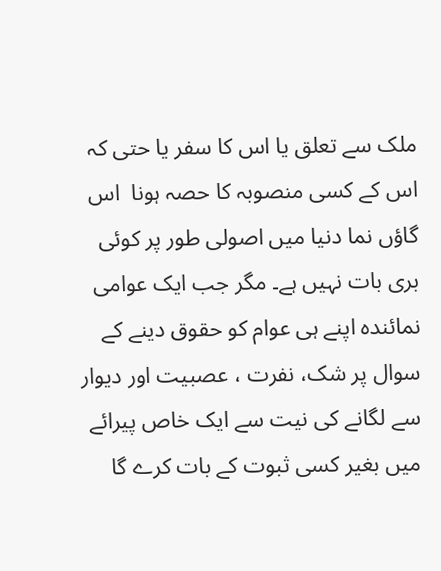ملک سے تعلق یا اس کا سفر یا حتی کہ اس کے کسی منصوبہ کا حصہ ہونا  اس گاؤں نما دنیا میں اصولی طور پر کوئی بری بات نہیں ہے۔ مگر جب ایک عوامی نمائندہ اپنے ہی عوام کو حقوق دینے کے سوال پر شک، نفرت ، عصبیت اور دیوار سے لگانے کی نیت سے ایک خاص پیرائے میں بغیر کسی ثبوت کے بات کرے گا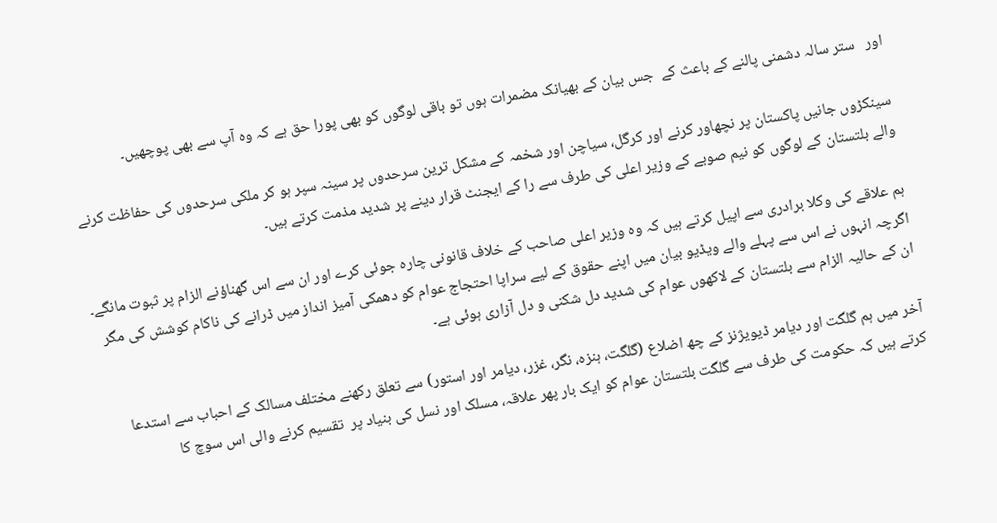اور   ستر سالہ دشمنی پالنے کے باعث کے  جس بیان کے بھیانک مضمرات ہوں تو باقی لوگوں کو بھی پورا حق ہے کہ وہ آپ سے بھی پوچھیں۔

سینکڑوں جانیں پاکستان پر نچھاور کرنے اور کرگل، سیاچن اور شخمہ کے مشکل ترین سرحدوں پر سینہ سپر ہو کر ملکی سرحدوں کی حفاظت کرنے والے بلتستان کے لوگوں کو نیم صوبے کے وزیر اعلی کی طرف سے را کے ایجنٹ قرار دینے پر شدید مذمت کرتے ہیں۔

ہم علاقے کی وکلا برادری سے اپیل کرتے ہیں کہ وہ وزیر اعلی صاحب کے خلاف قانونی چارہ جوئی کرے اور ان سے اس گھناؤنے الزام پر ثبوت مانگے۔ اگرچہ انہوں نے اس سے پہلے والے ویڈیو بیان میں اپنے حقوق کے لیے سراپا احتجاج عوام کو دھمکی آمیز انداز میں ڈرانے کی ناکام کوشش کی مگر ان کے حالیہ الزام سے بلتستان کے لاکھوں عوام کی شدید دل شکنی و دل آزاری ہوئی ہے۔

آخر میں ہم گلگت اور دیامر ڈیویژنز کے چھ اضلاع (گلگت، ہنزہ، نگر، غزر، دیامر اور استور) سے تعلق رکھنے مختلف مسالک کے احباب سے استدعا کرتے ہیں کہ حکومت کی طرف سے گلگت بلتستان عوام کو ایک بار پھر علاقہ، مسلک اور نسل کی بنیاد پر  تقسیم کرنے والی اس سوچ کا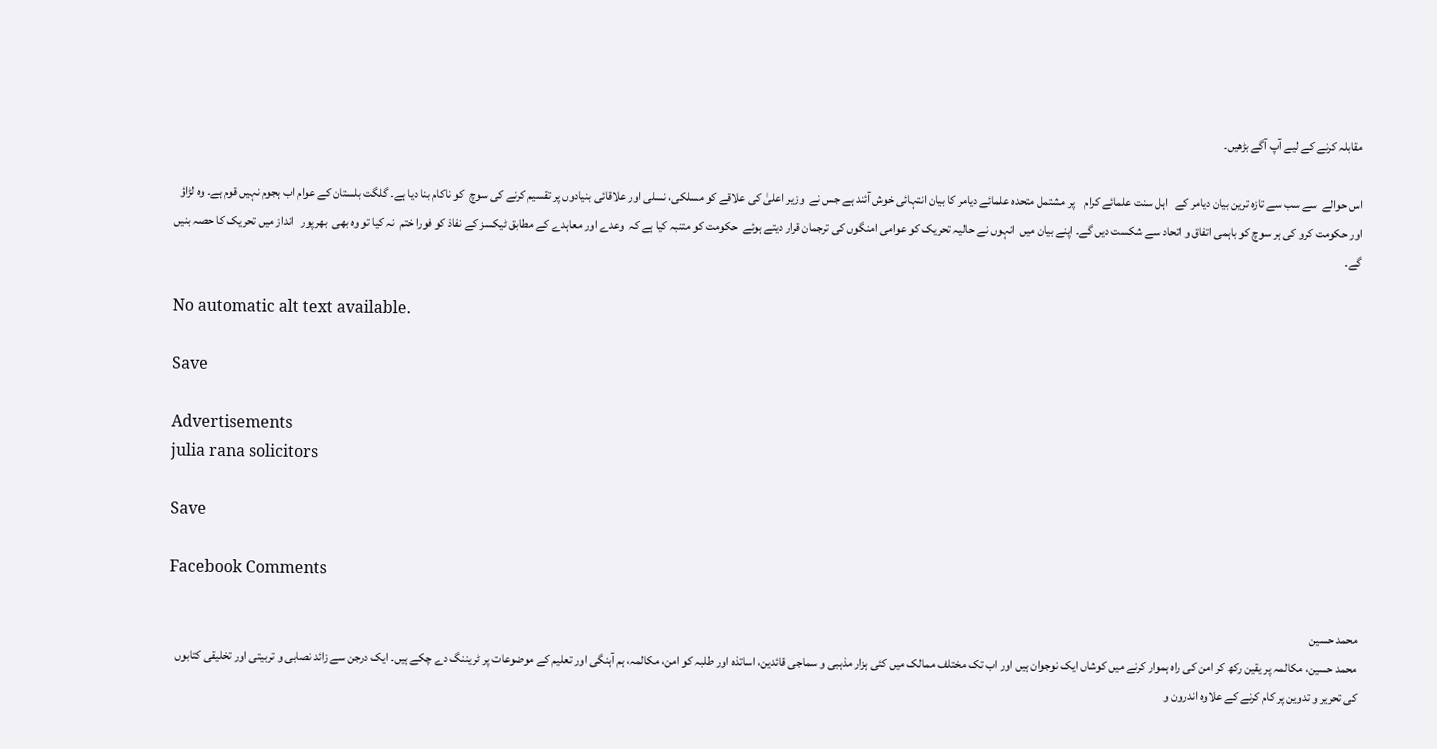مقابلہ کرنے کے لیے آپ آگے بڑھیں۔

اس حوالے  سے سب سے تازہ ترین بیان دیامر کے   اہل سنت علمائے کرام    پر مشتمل متحدہ علمائے دیامر کا بیان انتہائی خوش آئند ہے جس نے  وزیر اعلیٰ کی علاقے کو مسلکی، نسلی اور علاقائی بنیادوں پر تقسیم کرنے کی سوچ  کو ناکام بنا دیا ہے۔ گلگت بلستان کے عوام اب ہجوم نہیں قوم ہے۔ وہ لڑاؤ  اور حکومت کرو کی ہر سوچ کو باہمی اتفاق و اتحاد سے شکست دیں گے۔ اپنے بیان میں  انہوں نے حالیہ تحریک کو عوامی امنگوں کی ترجمان قرار دیتے ہوئے  حکومت کو متنبہ کیا ہے کہ  وعدے اور معاہدے کے مطابق ٹیکسز کے نفاذ کو فورا ختم  نہ کیا تو وہ بھی  بھرپور   انداز میں تحریک کا حصہ بنیں گے۔

No automatic alt text available.

Save

Advertisements
julia rana solicitors

Save

Facebook Comments

محمد حسین
محمد حسین، مکالمہ پر یقین رکھ کر امن کی راہ ہموار کرنے میں کوشاں ایک نوجوان ہیں اور اب تک مختلف ممالک میں کئی ہزار مذہبی و سماجی قائدین، اساتذہ اور طلبہ کو امن، مکالمہ، ہم آہنگی اور تعلیم کے موضوعات پر ٹریننگ دے چکے ہیں۔ ایک درجن سے زائد نصابی و تربیتی اور تخلیقی کتابوں کی تحریر و تدوین پر کام کرنے کے علاوہ اندرون و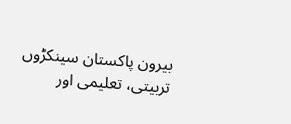بیرون پاکستان سینکڑوں تربیتی، تعلیمی اور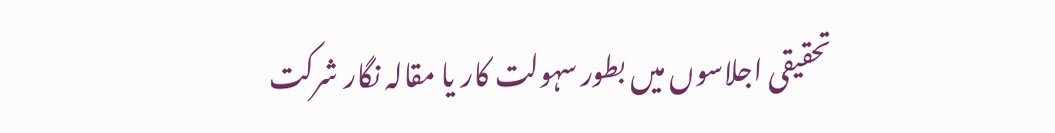تحقیقی اجلاسوں میں بطور سہولت کار یا مقالہ نگار شرکت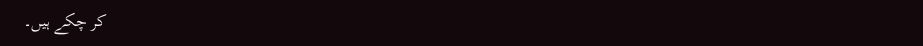کر چکے ہیں۔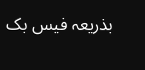بذریعہ فیس بک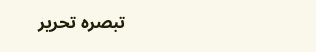تبصرہ تحریر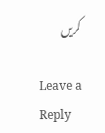کریں

Leave a Reply